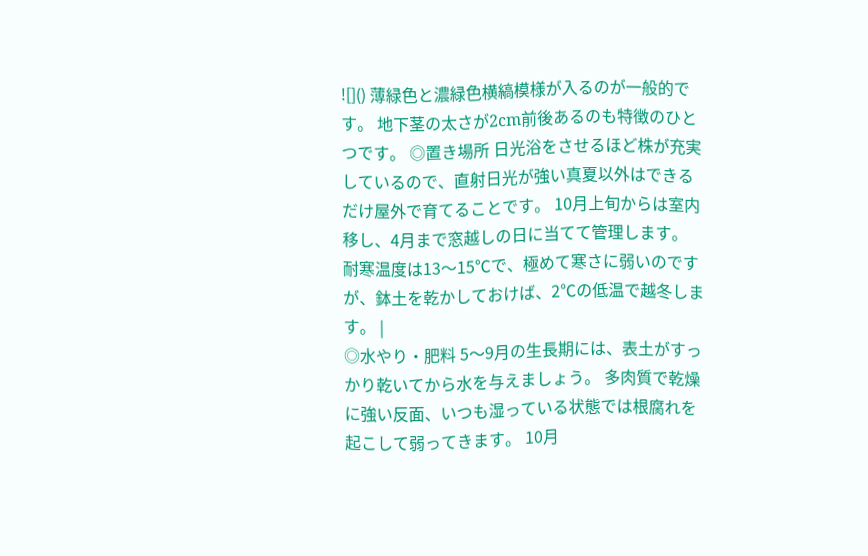![]() 薄緑色と濃緑色横縞模様が入るのが一般的です。 地下茎の太さが2cm前後あるのも特徴のひとつです。 ◎置き場所 日光浴をさせるほど株が充実しているので、直射日光が強い真夏以外はできるだけ屋外で育てることです。 10月上旬からは室内移し、4月まで窓越しの日に当てて管理します。 耐寒温度は13〜15℃で、極めて寒さに弱いのですが、鉢土を乾かしておけば、2℃の低温で越冬します。 |
◎水やり・肥料 5〜9月の生長期には、表土がすっかり乾いてから水を与えましょう。 多肉質で乾燥に強い反面、いつも湿っている状態では根腐れを起こして弱ってきます。 10月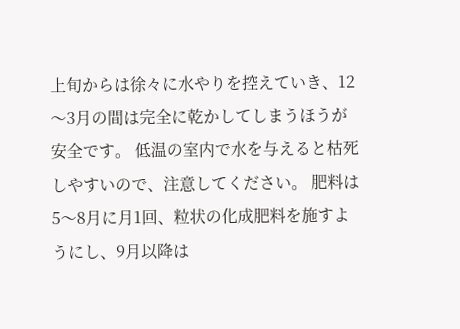上旬からは徐々に水やりを控えていき、12〜3月の間は完全に乾かしてしまうほうが安全です。 低温の室内で水を与えると枯死しやすいので、注意してください。 肥料は5〜8月に月1回、粒状の化成肥料を施すようにし、9月以降は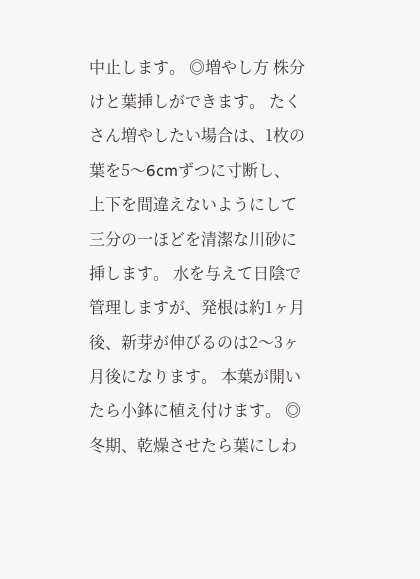中止します。 ◎増やし方 株分けと葉挿しができます。 たくさん増やしたい場合は、1枚の葉を5〜6cmずつに寸断し、上下を間違えないようにして三分の一ほどを清潔な川砂に挿します。 水を与えて日陰で管理しますが、発根は約1ヶ月後、新芽が伸びるのは2〜3ヶ月後になります。 本葉が開いたら小鉢に植え付けます。 ◎冬期、乾燥させたら葉にしわ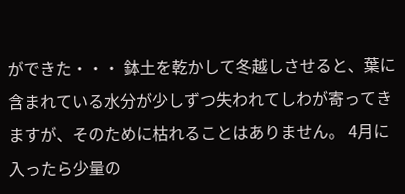ができた・・・ 鉢土を乾かして冬越しさせると、葉に含まれている水分が少しずつ失われてしわが寄ってきますが、そのために枯れることはありません。 4月に入ったら少量の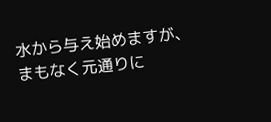水から与え始めますが、まもなく元通りに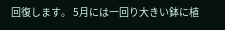回復します。 5月には一回り大きい鉢に植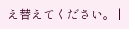え替えてください。 |